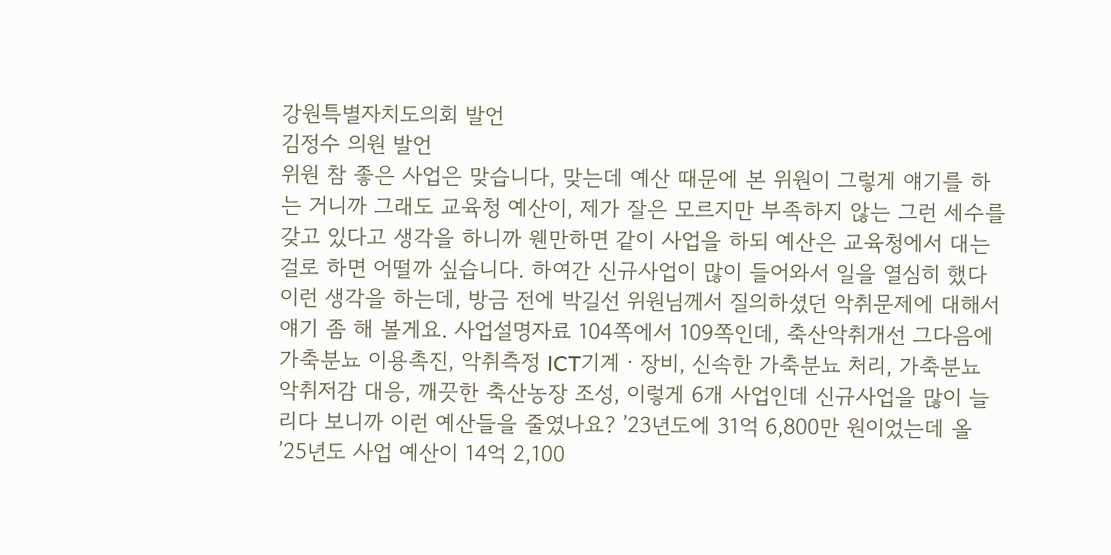강원특별자치도의회 발언
김정수 의원 발언
위원 참 좋은 사업은 맞습니다, 맞는데 예산 때문에 본 위원이 그렇게 얘기를 하는 거니까 그래도 교육청 예산이, 제가 잘은 모르지만 부족하지 않는 그런 세수를 갖고 있다고 생각을 하니까 웬만하면 같이 사업을 하되 예산은 교육청에서 대는 걸로 하면 어떨까 싶습니다. 하여간 신규사업이 많이 들어와서 일을 열심히 했다 이런 생각을 하는데, 방금 전에 박길선 위원님께서 질의하셨던 악취문제에 대해서 얘기 좀 해 볼게요. 사업설명자료 104쪽에서 109쪽인데, 축산악취개선 그다음에 가축분뇨 이용촉진, 악취측정 ICT기계ㆍ장비, 신속한 가축분뇨 처리, 가축분뇨 악취저감 대응, 깨끗한 축산농장 조성, 이렇게 6개 사업인데 신규사업을 많이 늘리다 보니까 이런 예산들을 줄였나요? ’23년도에 31억 6,800만 원이었는데 올 ’25년도 사업 예산이 14억 2,100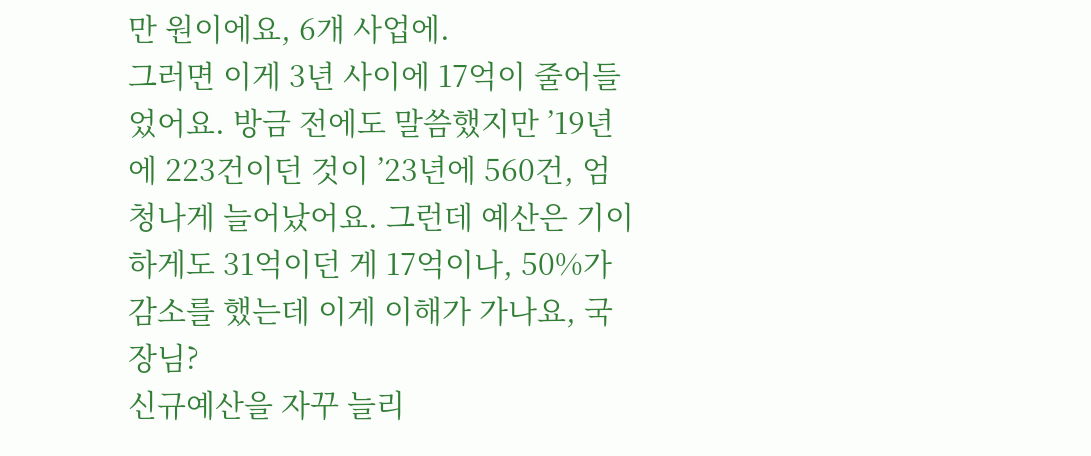만 원이에요, 6개 사업에.
그러면 이게 3년 사이에 17억이 줄어들었어요. 방금 전에도 말씀했지만 ’19년에 223건이던 것이 ’23년에 560건, 엄청나게 늘어났어요. 그런데 예산은 기이하게도 31억이던 게 17억이나, 50%가 감소를 했는데 이게 이해가 가나요, 국장님?
신규예산을 자꾸 늘리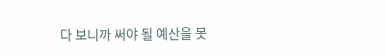다 보니까 써야 될 예산을 못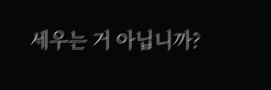세우는 거 아닙니까?